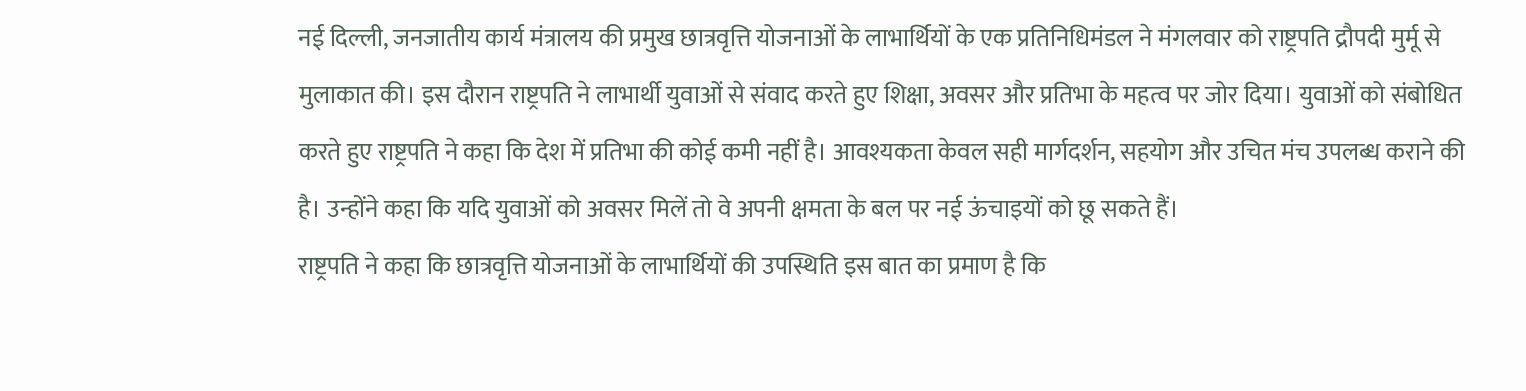नई दिल्ली, जनजातीय कार्य मंत्रालय की प्रमुख छात्रवृत्ति योजनाओं के लाभार्थियों के एक प्रतिनिधिमंडल ने मंगलवार को राष्ट्रपति द्रौपदी मुर्मू से मुलाकात की। इस दौरान राष्ट्रपति ने लाभार्थी युवाओं से संवाद करते हुए शिक्षा, अवसर और प्रतिभा के महत्व पर जोर दिया। युवाओं को संबोधित करते हुए राष्ट्रपति ने कहा कि देश में प्रतिभा की कोई कमी नहीं है। आवश्यकता केवल सही मार्गदर्शन, सहयोग और उचित मंच उपलब्ध कराने की है। उन्होंने कहा कि यदि युवाओं को अवसर मिलें तो वे अपनी क्षमता के बल पर नई ऊंचाइयों को छू सकते हैं।
राष्ट्रपति ने कहा कि छात्रवृत्ति योजनाओं के लाभार्थियों की उपस्थिति इस बात का प्रमाण है कि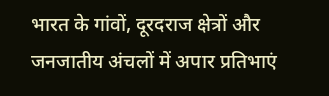भारत के गांवों, दूरदराज क्षेत्रों और जनजातीय अंचलों में अपार प्रतिभाएं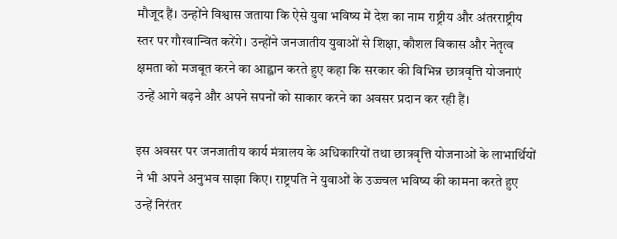मौजूद हैं। उन्होंने विश्वास जताया कि ऐसे युवा भविष्य में देश का नाम राष्ट्रीय और अंतरराष्ट्रीय स्तर पर गौरवान्वित करेंगे। उन्होंने जनजातीय युवाओं से शिक्षा, कौशल विकास और नेतृत्व क्षमता को मजबूत करने का आह्वान करते हुए कहा कि सरकार की विभिन्न छात्रवृत्ति योजनाएं उन्हें आगे बढ़ने और अपने सपनों को साकार करने का अवसर प्रदान कर रही हैं।

इस अवसर पर जनजातीय कार्य मंत्रालय के अधिकारियों तथा छात्रवृत्ति योजनाओं के लाभार्थियों ने भी अपने अनुभव साझा किए। राष्ट्रपति ने युवाओं के उज्ज्वल भविष्य की कामना करते हुए उन्हें निरंतर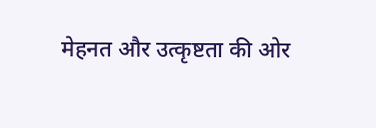मेहनत और उत्कृष्टता की ओर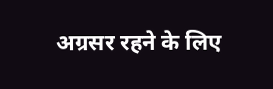अग्रसर रहने के लिए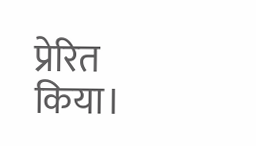प्रेरित किया।